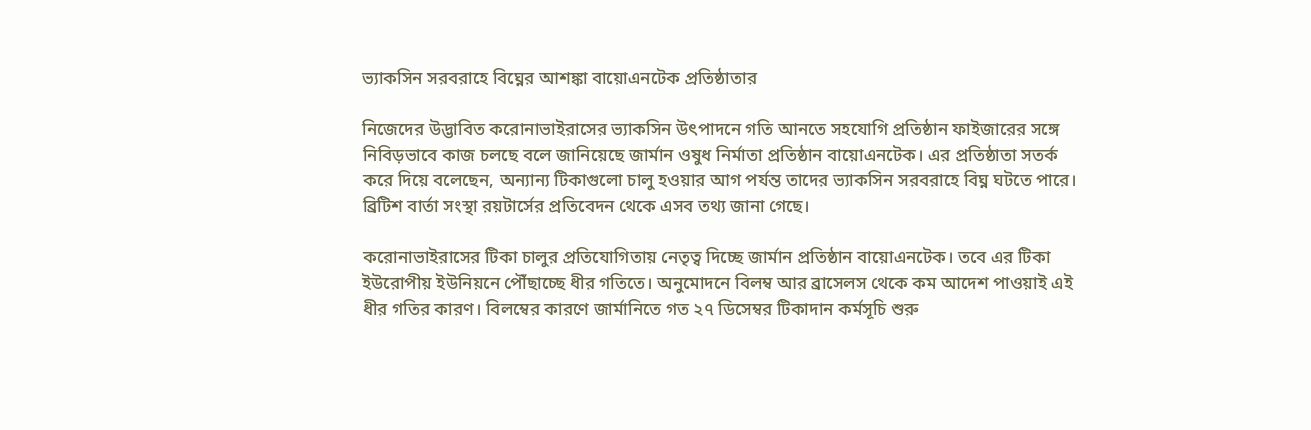ভ্যাকসিন সরবরাহে বিঘ্নের আশঙ্কা বায়োএনটেক প্রতিষ্ঠাতার

নিজেদের উদ্ভাবিত করোনাভাইরাসের ভ্যাকসিন উৎপাদনে গতি আনতে সহযোগি প্রতিষ্ঠান ফাইজারের সঙ্গে নিবিড়ভাবে কাজ চলছে বলে জানিয়েছে জার্মান ওষুধ নির্মাতা প্রতিষ্ঠান বায়োএনটেক। এর প্রতিষ্ঠাতা সতর্ক করে দিয়ে বলেছেন, অন্যান্য টিকাগুলো চালু হওয়ার আগ পর্যন্ত তাদের ভ্যাকসিন সরবরাহে বিঘ্ন ঘটতে পারে। ব্রিটিশ বার্তা সংস্থা রয়টার্সের প্রতিবেদন থেকে এসব তথ্য জানা গেছে।

করোনাভাইরাসের টিকা চালুর প্রতিযোগিতায় নেতৃত্ব দিচ্ছে জার্মান প্রতিষ্ঠান বায়োএনটেক। তবে এর টিকা ইউরোপীয় ইউনিয়নে পৌঁছাচ্ছে ধীর গতিতে। অনুমোদনে বিলম্ব আর ব্রাসেলস থেকে কম আদেশ পাওয়াই এই ধীর গতির কারণ। বিলম্বের কারণে জার্মানিতে গত ২৭ ডিসেম্বর টিকাদান কর্মসূচি শুরু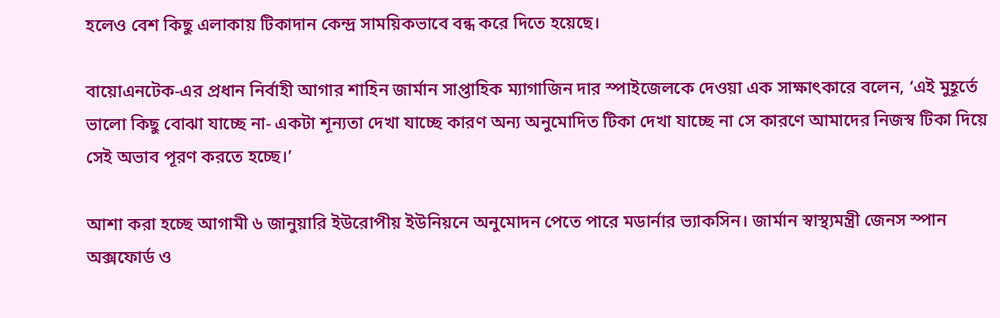হলেও বেশ কিছু এলাকায় টিকাদান কেন্দ্র সাময়িকভাবে বন্ধ করে দিতে হয়েছে।

বায়োএনটেক-এর প্রধান নির্বাহী আগার শাহিন জার্মান সাপ্তাহিক ম্যাগাজিন দার স্পাইজেলকে দেওয়া এক সাক্ষাৎকারে বলেন, ‘এই মুহূর্তে ভালো কিছু বোঝা যাচ্ছে না- একটা শূন্যতা দেখা যাচ্ছে কারণ অন্য অনুমোদিত টিকা দেখা যাচ্ছে না সে কারণে আমাদের নিজস্ব টিকা দিয়ে সেই অভাব পূরণ করতে হচ্ছে।’

আশা করা হচ্ছে আগামী ৬ জানুয়ারি ইউরোপীয় ইউনিয়নে অনুমোদন পেতে পারে মডার্নার ভ্যাকসিন। জার্মান স্বাস্থ্যমন্ত্রী জেনস স্পান অক্সফোর্ড ও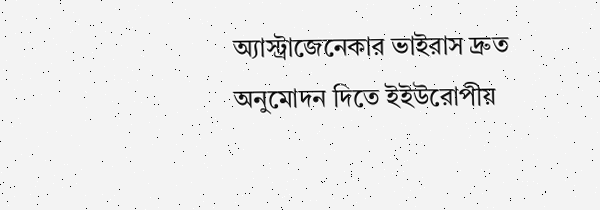অ্যাস্ট্রাজেনেকার ভাইরাস দ্রুত অনুমোদন দিতে ইইউরোপীয়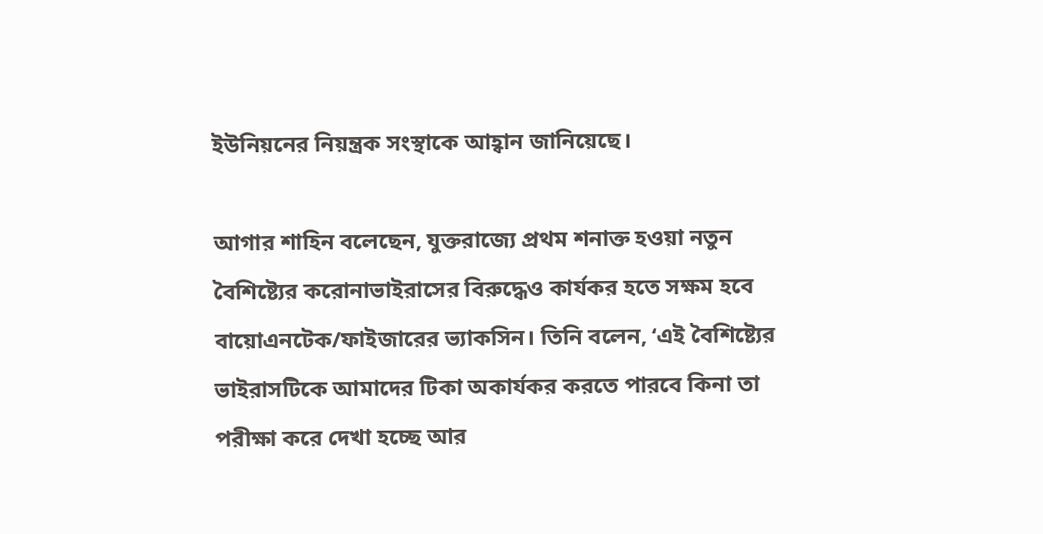ইউনিয়নের নিয়ন্ত্রক সংস্থাকে আহ্বান জানিয়েছে।

আগার শাহিন বলেছেন, যুক্তরাজ্যে প্রথম শনাক্ত হওয়া নতুন বৈশিষ্ট্যের করোনাভাইরাসের বিরুদ্ধেও কার্যকর হতে সক্ষম হবে বায়োএনটেক/ফাইজারের ভ্যাকসিন। তিনি বলেন, ‘এই বৈশিষ্ট্যের ভাইরাসটিকে আমাদের টিকা অকার্যকর করতে পারবে কিনা তা পরীক্ষা করে দেখা হচ্ছে আর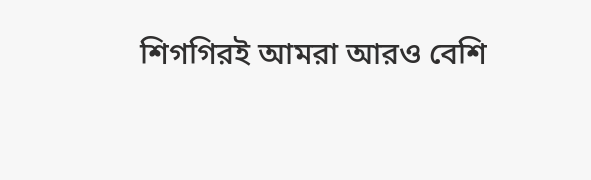শিগগিরই আমরা আরও বেশি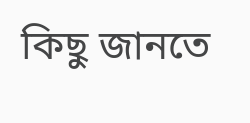কিছু জানতে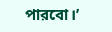পারবো।’